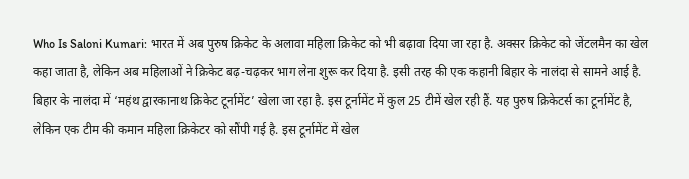Who Is Saloni Kumari: भारत में अब पुरुष क्रिकेट के अलावा महिला क्रिकेट को भी बढ़ावा दिया जा रहा है. अक्सर क्रिकेट को जेंटलमैन का खेल कहा जाता है, लेकिन अब महिलाओं ने क्रिकेट बढ़-चढ़कर भाग लेना शुरू कर दिया है. इसी तरह की एक कहानी बिहार के नालंदा से सामने आई है. बिहार के नालंदा में ‘महंथ द्वारकानाथ क्रिकेट टूर्नामेंट’ खेला जा रहा है. इस टूर्नामेंट में कुल 25 टीमें खेल रही हैं. यह पुरुष क्रिकेटर्स का टूर्नामेंट है, लेकिन एक टीम की कमान महिला क्रिकेटर को सौंपी गई है. इस टूर्नामेंट में खेल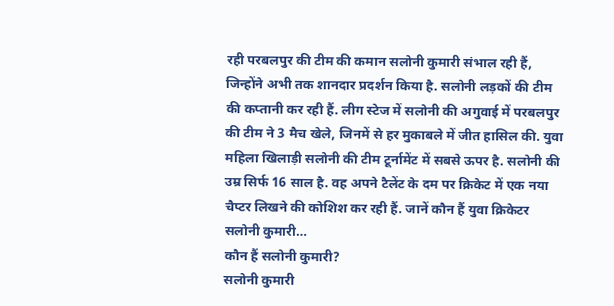रही परबलपुर की टीम की कमान सलोनी कुमारी संभाल रही हैं, जिन्होंने अभी तक शानदार प्रदर्शन किया है. सलोनी लड़कों की टीम की कप्तानी कर रही हैं. लीग स्टेज में सलोनी की अगुवाई में परबलपुर की टीम ने 3 मैच खेले, जिनमें से हर मुकाबले में जीत हासिल की. युवा महिला खिलाड़ी सलोनी की टीम टूर्नामेंट में सबसे ऊपर है. सलोनी की उम्र सिर्फ 16 साल है. वह अपने टैलेंट के दम पर क्रिकेट में एक नया चैप्टर लिखने की कोशिश कर रही हैं. जानें कौन हैं युवा क्रिकेटर सलोनी कुमारी…
कौन हैं सलोनी कुमारी?
सलोनी कुमारी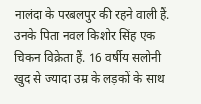नालंदा के परबलपुर की रहने वाली हैं. उनके पिता नवल किशोर सिंह एक चिकन विक्रेता हैं. 16 वर्षीय सलोनी खुद से ज्यादा उम्र के लड़कों के साथ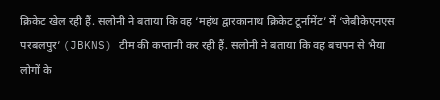क्रिकेट खेल रही हैं. सलोनी ने बताया कि वह ‘महंथ द्वारकानाथ क्रिकेट टूर्नामेंट’ में ‘जेबीकेएनएस परबलपुर’ (JBKNS) टीम की कप्तानी कर रही हैं. सलोनी ने बताया कि वह बचपन से भैया लोगों के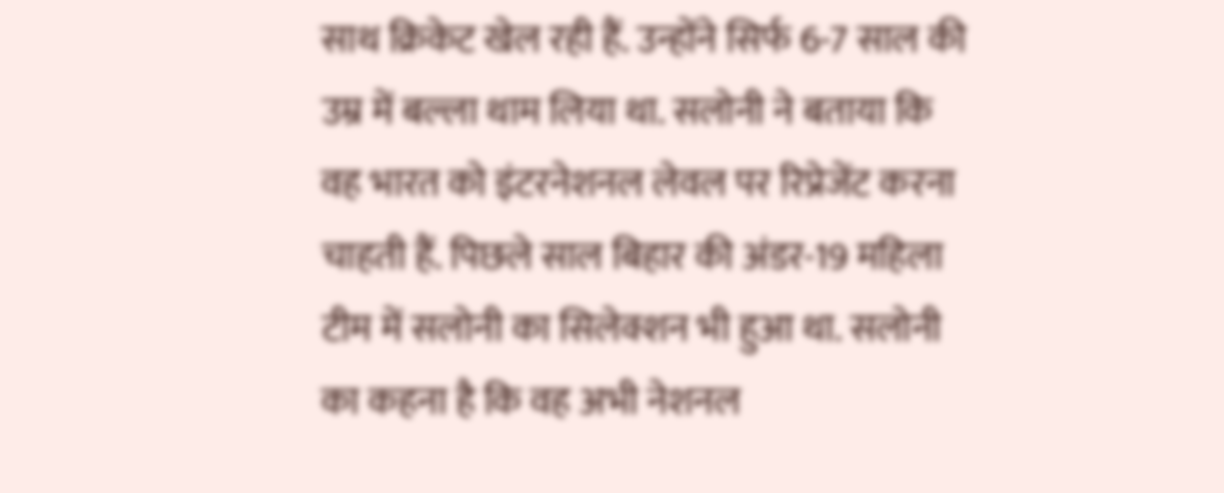साथ क्रिकेट खेल रही हैं. उन्होंने सिर्फ 6-7 साल की उम्र में बल्ला थाम लिया था. सलोनी ने बताया कि वह भारत को इंटरनेशनल लेवल पर रिप्रेजेंट करना चाहती हैं. पिछले साल बिहार की अंडर-19 महिला टीम में सलोनी का सिलेक्शन भी हुआ था. सलोनी का कहना है कि वह अभी नेशनल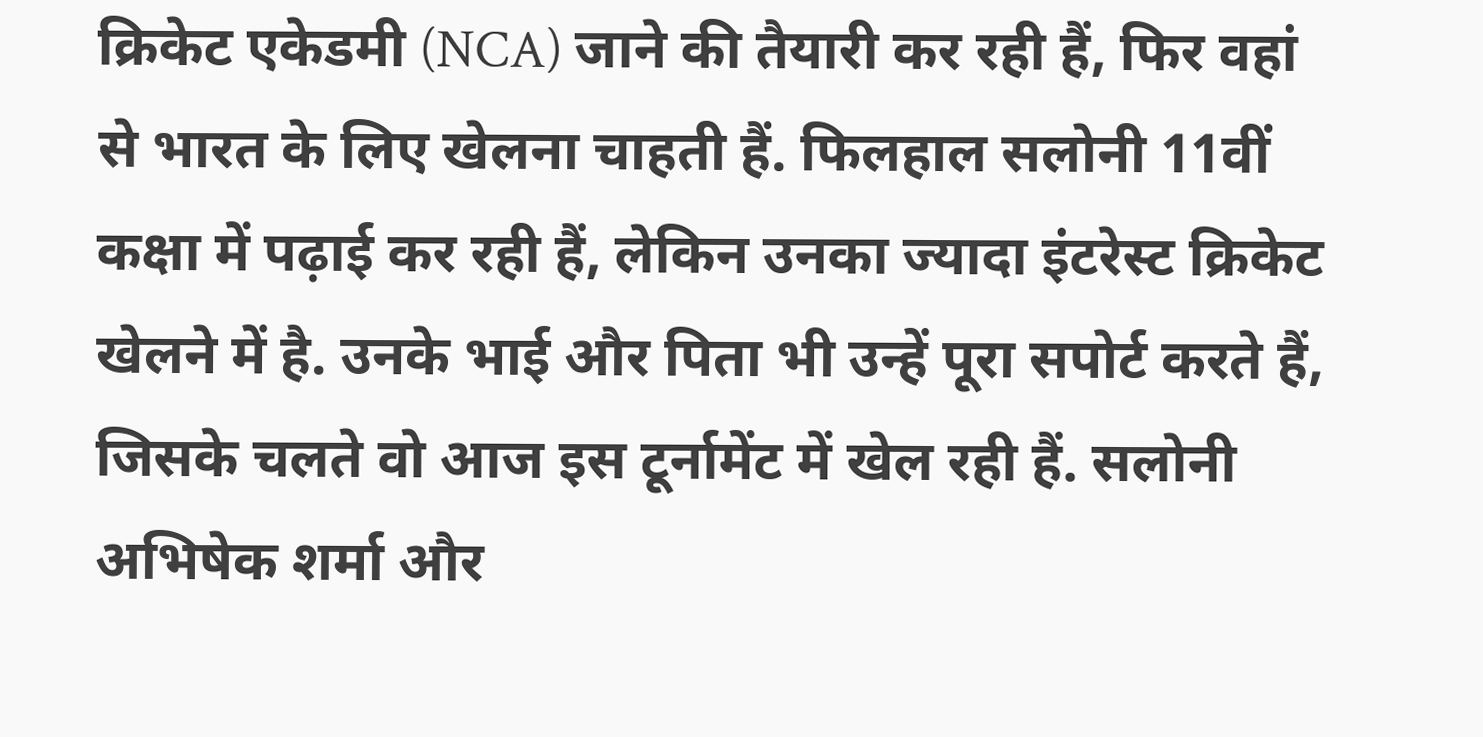क्रिकेट एकेडमी (NCA) जाने की तैयारी कर रही हैं, फिर वहां से भारत के लिए खेलना चाहती हैं. फिलहाल सलोनी 11वीं कक्षा में पढ़ाई कर रही हैं, लेकिन उनका ज्यादा इंटरेस्ट क्रिकेट खेलने में है. उनके भाई और पिता भी उन्हें पूरा सपोर्ट करते हैं, जिसके चलते वो आज इस टूर्नामेंट में खेल रही हैं. सलोनी अभिषेक शर्मा और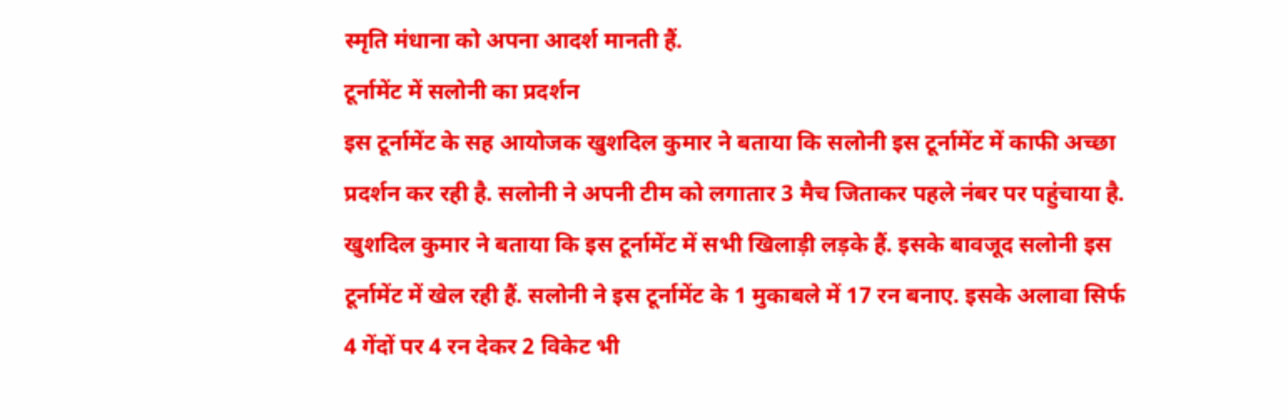स्मृति मंधाना को अपना आदर्श मानती हैं.
टूर्नामेंट में सलोनी का प्रदर्शन
इस टूर्नामेंट के सह आयोजक खुशदिल कुमार ने बताया कि सलोनी इस टूर्नामेंट में काफी अच्छा प्रदर्शन कर रही है. सलोनी ने अपनी टीम को लगातार 3 मैच जिताकर पहले नंबर पर पहुंचाया है. खुशदिल कुमार ने बताया कि इस टूर्नामेंट में सभी खिलाड़ी लड़के हैं. इसके बावजूद सलोनी इस टूर्नामेंट में खेल रही हैं. सलोनी ने इस टूर्नामेंट के 1 मुकाबले में 17 रन बनाए. इसके अलावा सिर्फ 4 गेंदों पर 4 रन देकर 2 विकेट भी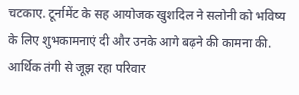चटकाए. टूर्नामेंट के सह आयोजक खुशदिल ने सलोनी को भविष्य के लिए शुभकामनाएं दी और उनके आगे बढ़ने की कामना की.
आर्थिक तंगी से जूझ रहा परिवार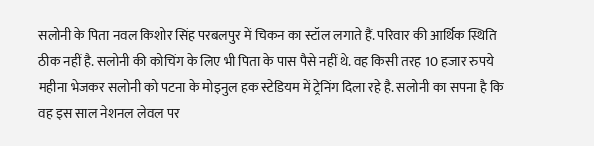सलोनी के पिता नवल किशोर सिंह परबलपुर में चिकन का स्टॉल लगाते हैं. परिवार की आर्थिक स्थिति ठीक नहीं है. सलोनी की कोचिंग के लिए भी पिता के पास पैसे नहीं थे. वह किसी तरह 10 हजार रुपये महीना भेजकर सलोनी को पटना के मोइनुल हक स्टेडियम में ट्रेनिंग दिला रहे है. सलोनी का सपना है कि वह इस साल नेशनल लेवल पर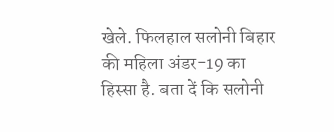खेले. फिलहाल सलोनी बिहार की महिला अंडर-19 का हिस्सा है. बता दें कि सलोनी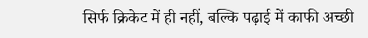सिर्फ क्रिकेट में ही नहीं, बल्कि पढ़ाई में काफी अच्छी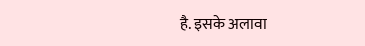है. इसके अलावा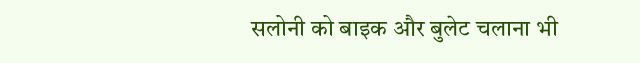सलोनी को बाइक और बुलेट चलाना भी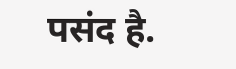पसंद है.